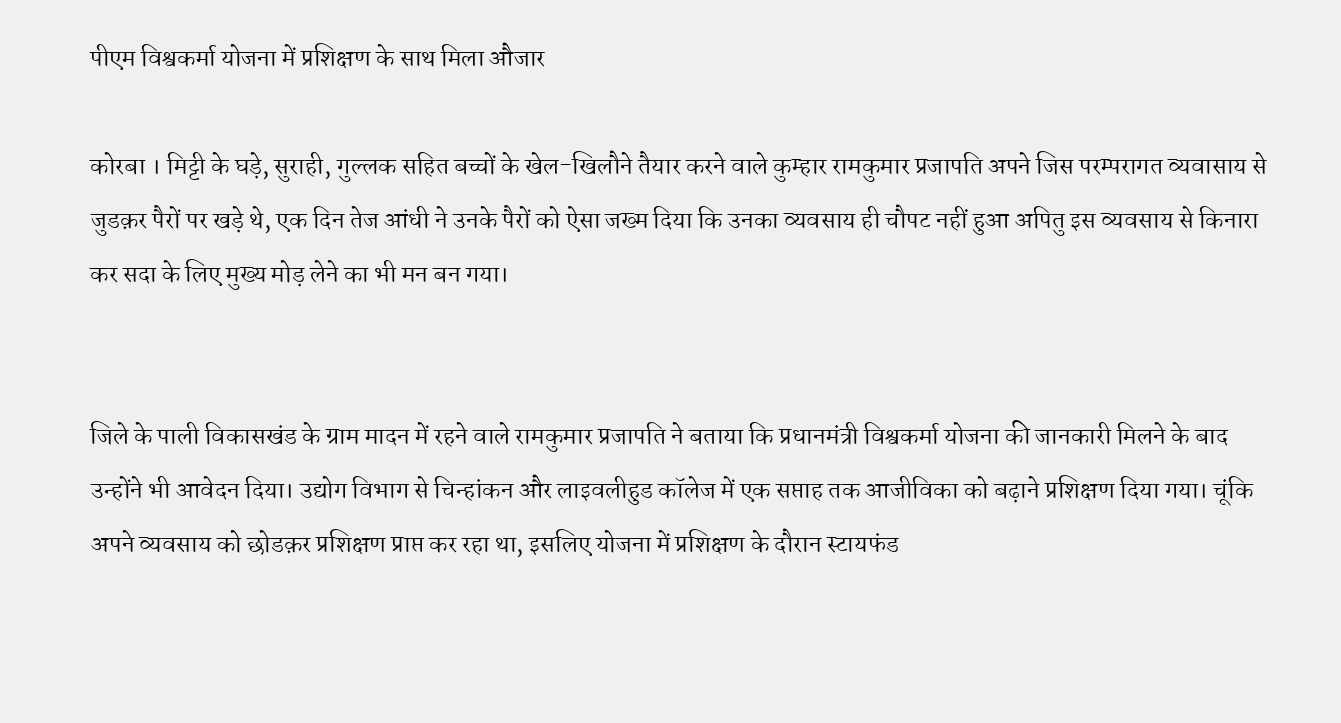पीएम विश्वकर्मा योजना में प्रशिक्षण के साथ मिला औजार

कोरबा । मिट्टी के घड़े, सुराही, गुल्लक सहित बच्चों के खेल-खिलौने तैयार करने वाले कुम्हार रामकुमार प्रजापति अपने जिस परम्परागत व्यवासाय से जुडक़र पैरों पर खड़े थे, एक दिन तेज आंधी ने उनके पैरों को ऐसा जख्म दिया कि उनका व्यवसाय ही चौपट नहीं हुआ अपितु इस व्यवसाय से किनारा कर सदा के लिए मुख्य मोड़ लेने का भी मन बन गया।


जिले के पाली विकासखंड के ग्राम मादन में रहने वाले रामकुमार प्रजापति ने बताया कि प्रधानमंत्री विश्वकर्मा योजना की जानकारी मिलने के बाद उन्होंने भी आवेदन दिया। उद्योग विभाग से चिन्हांकन और लाइवलीहुड कॉलेज में एक सप्ताह तक आजीविका को बढ़ाने प्रशिक्षण दिया गया। चूंकि अपने व्यवसाय को छोडक़र प्रशिक्षण प्राप्त कर रहा था, इसलिए योजना में प्रशिक्षण के दौरान स्टायफंड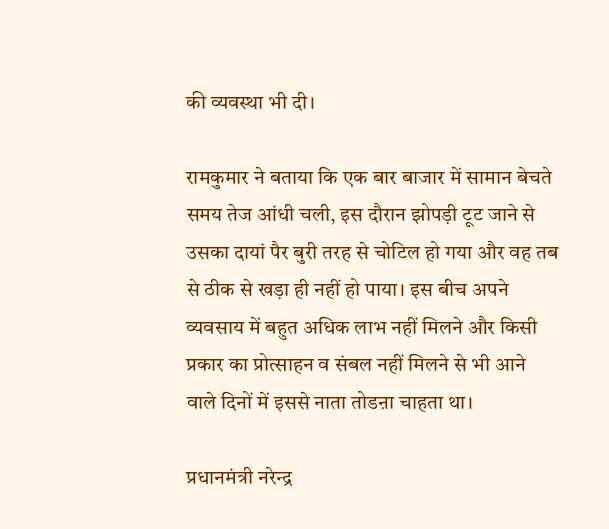की व्यवस्था भी दी।

रामकुमार ने बताया कि एक बार बाजार में सामान बेचते समय तेज आंधी चली, इस दौरान झोपड़ी टूट जाने से उसका दायां पैर बुरी तरह से चोटिल हो गया और वह तब से ठीक से खड़ा ही नहीं हो पाया। इस बीच अपने व्यवसाय में बहुत अधिक लाभ नहीं मिलने और किसी प्रकार का प्रोत्साहन व संबल नहीं मिलने से भी आने वाले दिनों में इससे नाता तोडऩा चाहता था।

प्रधानमंत्री नरेन्द्र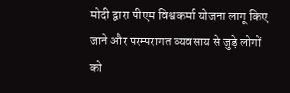मोदी द्वारा पीएम विश्वकर्मा योजना लागू किए जाने और परम्परागत व्यवसाय से जुड़े लोगों को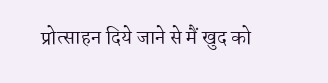प्रोत्साहन दिये जाने से मैं खुद को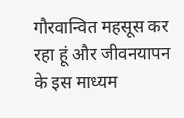गौरवान्वित महसूस कर रहा हूं और जीवनयापन के इस माध्यम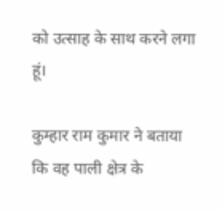को उत्साह के साथ करने लगा हूं।

कुम्हार राम कुमार ने बताया कि वह पाली क्षेत्र के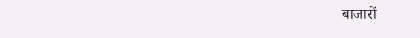बाजारों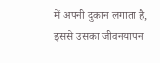में अपनी दुकान लगाता है, इससे उसका जीवनयापन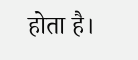होता है।